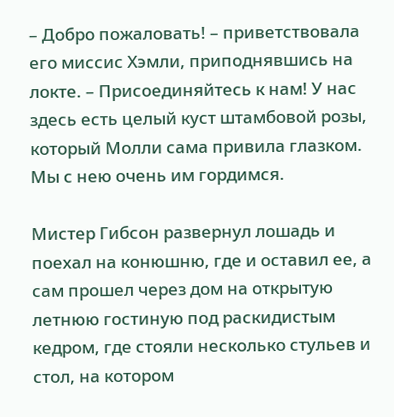– Добро пожаловать! – приветствовала его миссис Хэмли, приподнявшись на локте. – Присоединяйтесь к нам! У нас здесь есть целый куст штамбовой розы, который Молли сама привила глазком. Мы с нею очень им гордимся.

Мистер Гибсон развернул лошадь и поехал на конюшню, где и оставил ее, а сам прошел через дом на открытую летнюю гостиную под раскидистым кедром, где стояли несколько стульев и стол, на котором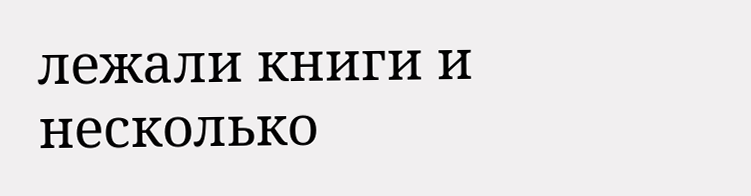лежали книги и несколько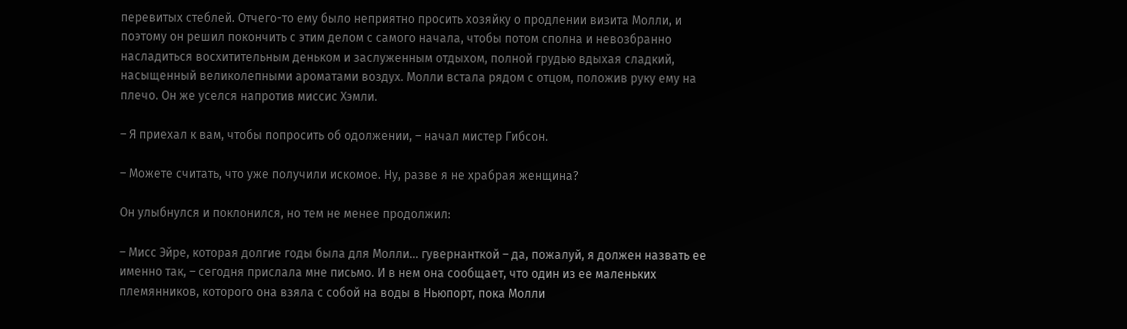перевитых стеблей. Отчего-то ему было неприятно просить хозяйку о продлении визита Молли, и поэтому он решил покончить с этим делом с самого начала, чтобы потом сполна и невозбранно насладиться восхитительным деньком и заслуженным отдыхом, полной грудью вдыхая сладкий, насыщенный великолепными ароматами воздух. Молли встала рядом с отцом, положив руку ему на плечо. Он же уселся напротив миссис Хэмли.

– Я приехал к вам, чтобы попросить об одолжении, – начал мистер Гибсон.

– Можете считать, что уже получили искомое. Ну, разве я не храбрая женщина?

Он улыбнулся и поклонился, но тем не менее продолжил:

– Мисс Эйре, которая долгие годы была для Молли… гувернанткой – да, пожалуй, я должен назвать ее именно так, – сегодня прислала мне письмо. И в нем она сообщает, что один из ее маленьких племянников, которого она взяла с собой на воды в Ньюпорт, пока Молли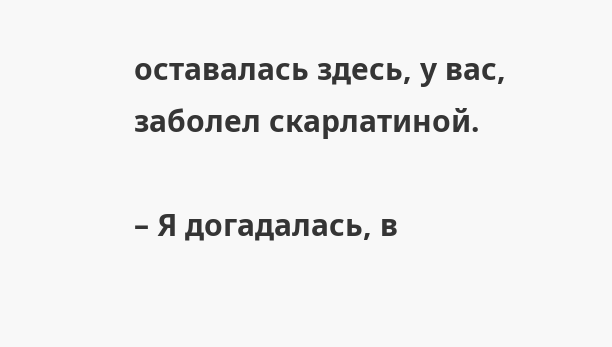оставалась здесь, у вас, заболел скарлатиной.

– Я догадалась, в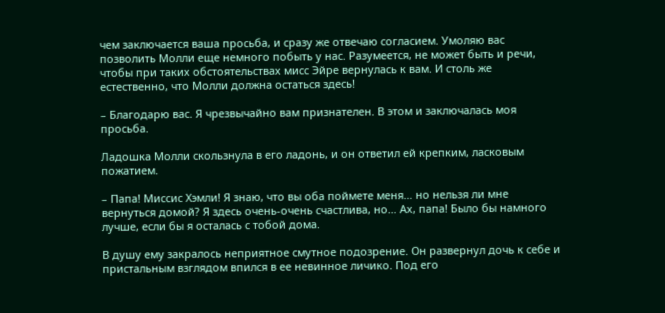чем заключается ваша просьба, и сразу же отвечаю согласием. Умоляю вас позволить Молли еще немного побыть у нас. Разумеется, не может быть и речи, чтобы при таких обстоятельствах мисс Эйре вернулась к вам. И столь же естественно, что Молли должна остаться здесь!

– Благодарю вас. Я чрезвычайно вам признателен. В этом и заключалась моя просьба.

Ладошка Молли скользнула в его ладонь, и он ответил ей крепким, ласковым пожатием.

– Папа! Миссис Хэмли! Я знаю, что вы оба поймете меня… но нельзя ли мне вернуться домой? Я здесь очень-очень счастлива, но… Ах, папа! Было бы намного лучше, если бы я осталась с тобой дома.

В душу ему закралось неприятное смутное подозрение. Он развернул дочь к себе и пристальным взглядом впился в ее невинное личико. Под его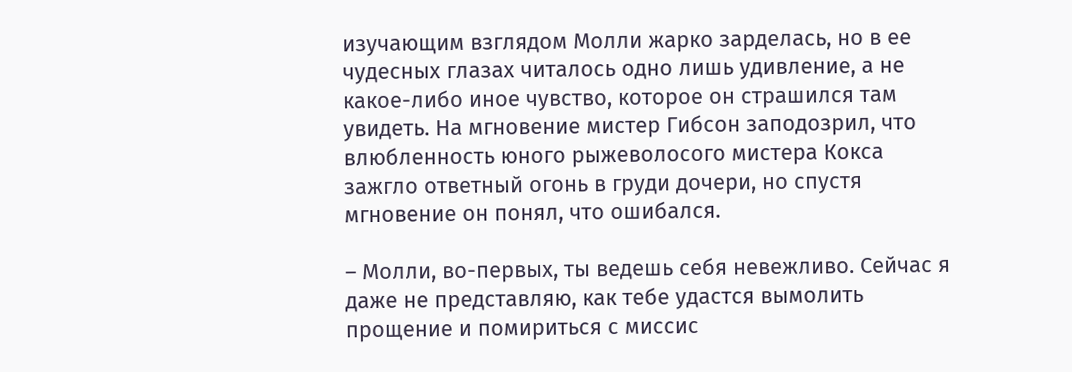изучающим взглядом Молли жарко зарделась, но в ее чудесных глазах читалось одно лишь удивление, а не какое-либо иное чувство, которое он страшился там увидеть. На мгновение мистер Гибсон заподозрил, что влюбленность юного рыжеволосого мистера Кокса зажгло ответный огонь в груди дочери, но спустя мгновение он понял, что ошибался.

– Молли, во-первых, ты ведешь себя невежливо. Сейчас я даже не представляю, как тебе удастся вымолить прощение и помириться с миссис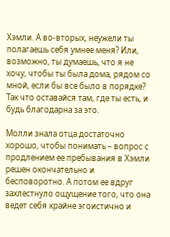Хэмли. А во-вторых, неужели ты полагаешь себя умнее меня? Или, возможно, ты думаешь, что я не хочу, чтобы ты была дома, рядом со мной, если бы все было в порядке? Так что оставайся там, где ты есть, и будь благодарна за это.

Молли знала отца достаточно хорошо, чтобы понимать – вопрос с продлением ее пребывания в Хэмли решен окончательно и бесповоротно. А потом ее вдруг захлестнуло ощущение того, что она ведет себя крайне эгоистично и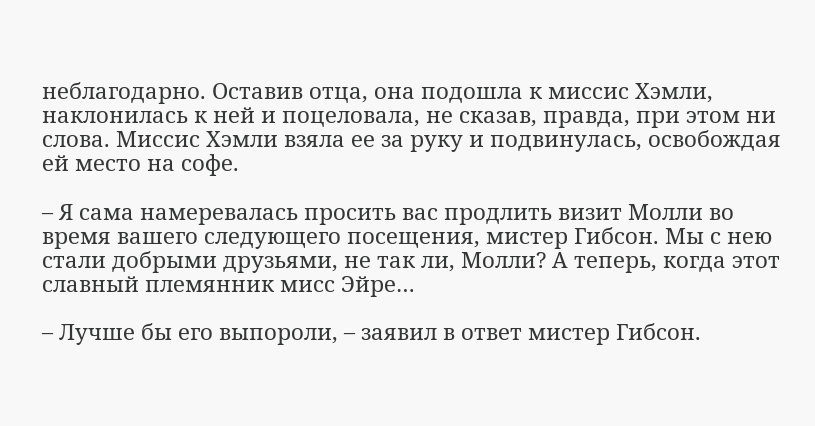неблагодарно. Оставив отца, она подошла к миссис Хэмли, наклонилась к ней и поцеловала, не сказав, правда, при этом ни слова. Миссис Хэмли взяла ее за руку и подвинулась, освобождая ей место на софе.

– Я сама намеревалась просить вас продлить визит Молли во время вашего следующего посещения, мистер Гибсон. Мы с нею стали добрыми друзьями, не так ли, Молли? А теперь, когда этот славный племянник мисс Эйре…

– Лучше бы его выпороли, – заявил в ответ мистер Гибсон.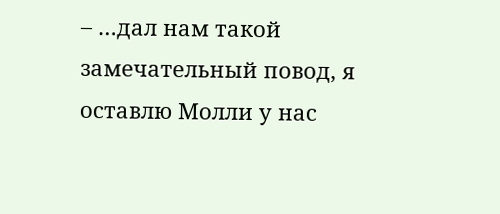– …дал нам такой замечательный повод, я оставлю Молли у нас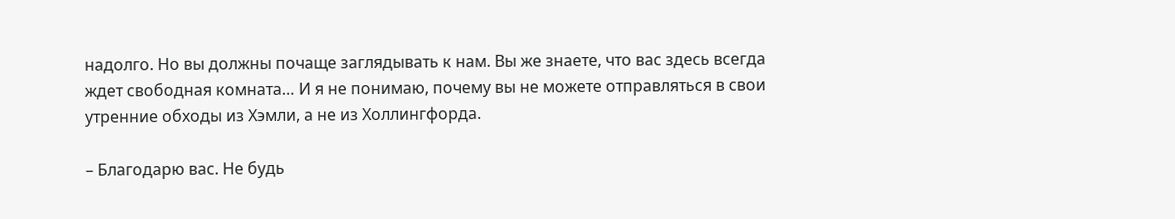надолго. Но вы должны почаще заглядывать к нам. Вы же знаете, что вас здесь всегда ждет свободная комната… И я не понимаю, почему вы не можете отправляться в свои утренние обходы из Хэмли, а не из Холлингфорда.

– Благодарю вас. Не будь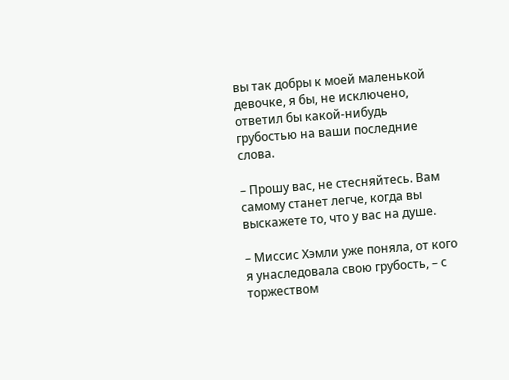вы так добры к моей маленькой девочке, я бы, не исключено, ответил бы какой-нибудь грубостью на ваши последние слова.

– Прошу вас, не стесняйтесь. Вам самому станет легче, когда вы выскажете то, что у вас на душе.

– Миссис Хэмли уже поняла, от кого я унаследовала свою грубость, – с торжеством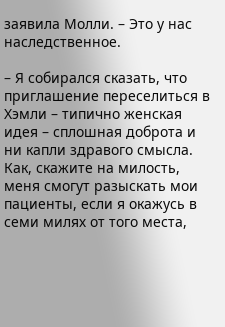заявила Молли. – Это у нас наследственное.

– Я собирался сказать, что приглашение переселиться в Хэмли – типично женская идея – сплошная доброта и ни капли здравого смысла. Как, скажите на милость, меня смогут разыскать мои пациенты, если я окажусь в семи милях от того места,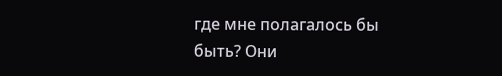где мне полагалось бы быть? Они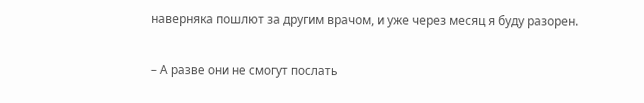наверняка пошлют за другим врачом, и уже через месяц я буду разорен.

– А разве они не смогут послать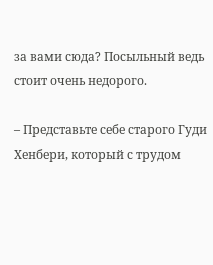за вами сюда? Посыльный ведь стоит очень недорого.

– Представьте себе старого Гуди Хенбери, который с трудом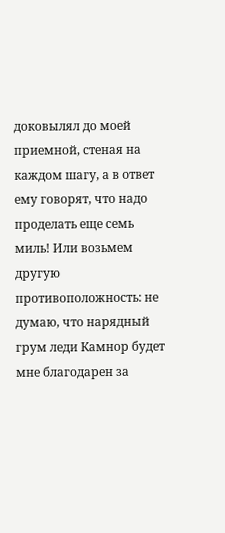доковылял до моей приемной, стеная на каждом шагу, а в ответ ему говорят, что надо проделать еще семь миль! Или возьмем другую противоположность: не думаю, что нарядный грум леди Камнор будет мне благодарен за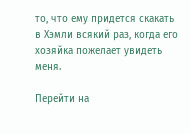то, что ему придется скакать в Хэмли всякий раз, когда его хозяйка пожелает увидеть меня.

Перейти на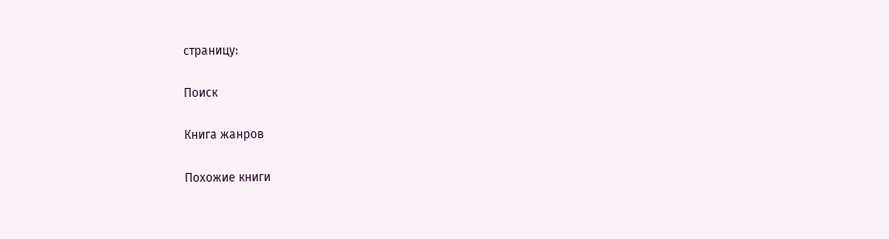страницу:

Поиск

Книга жанров

Похожие книги